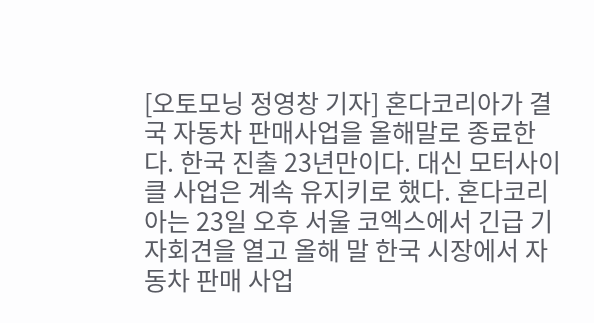[오토모닝 정영창 기자] 혼다코리아가 결국 자동차 판매사업을 올해말로 종료한다. 한국 진출 23년만이다. 대신 모터사이클 사업은 계속 유지키로 했다. 혼다코리아는 23일 오후 서울 코엑스에서 긴급 기자회견을 열고 올해 말 한국 시장에서 자동차 판매 사업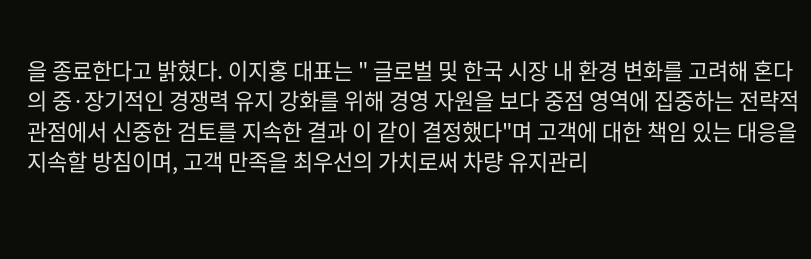을 종료한다고 밝혔다. 이지홍 대표는 " 글로벌 및 한국 시장 내 환경 변화를 고려해 혼다의 중·장기적인 경쟁력 유지 강화를 위해 경영 자원을 보다 중점 영역에 집중하는 전략적 관점에서 신중한 검토를 지속한 결과 이 같이 결정했다"며 고객에 대한 책임 있는 대응을 지속할 방침이며, 고객 만족을 최우선의 가치로써 차량 유지관리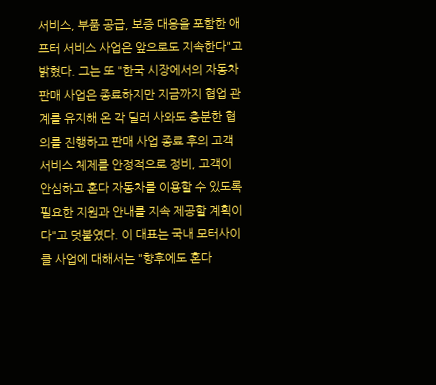서비스, 부품 공급, 보증 대응을 포함한 애프터 서비스 사업은 앞으로도 지속한다"고 밝혔다. 그는 또 "한국 시장에서의 자동차 판매 사업은 종료하지만 지금까지 협업 관계를 유지해 온 각 딜러 사와도 충분한 협의를 진행하고 판매 사업 종료 후의 고객 서비스 체제를 안정적으로 정비, 고객이 안심하고 혼다 자동차를 이용할 수 있도록 필요한 지원과 안내를 지속 제공할 계획이다"고 덧붙였다. 이 대표는 국내 모터사이클 사업에 대해서는 "향후에도 혼다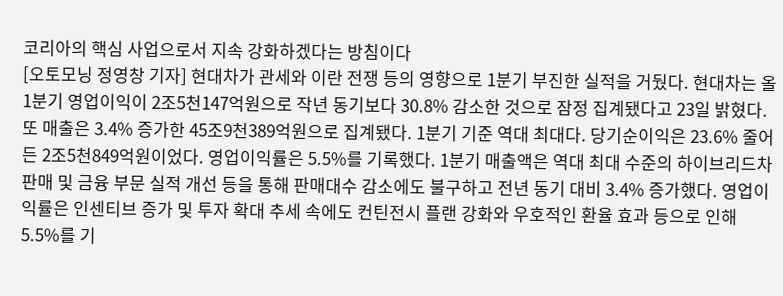코리아의 핵심 사업으로서 지속 강화하겠다는 방침이다
[오토모닝 정영창 기자] 현대차가 관세와 이란 전쟁 등의 영향으로 1분기 부진한 실적을 거뒀다. 현대차는 올 1분기 영업이익이 2조5천147억원으로 작년 동기보다 30.8% 감소한 것으로 잠정 집계됐다고 23일 밝혔다. 또 매출은 3.4% 증가한 45조9천389억원으로 집계됐다. 1분기 기준 역대 최대다. 당기순이익은 23.6% 줄어든 2조5천849억원이었다. 영업이익률은 5.5%를 기록했다. 1분기 매출액은 역대 최대 수준의 하이브리드차 판매 및 금융 부문 실적 개선 등을 통해 판매대수 감소에도 불구하고 전년 동기 대비 3.4% 증가했다. 영업이익률은 인센티브 증가 및 투자 확대 추세 속에도 컨틴전시 플랜 강화와 우호적인 환율 효과 등으로 인해 5.5%를 기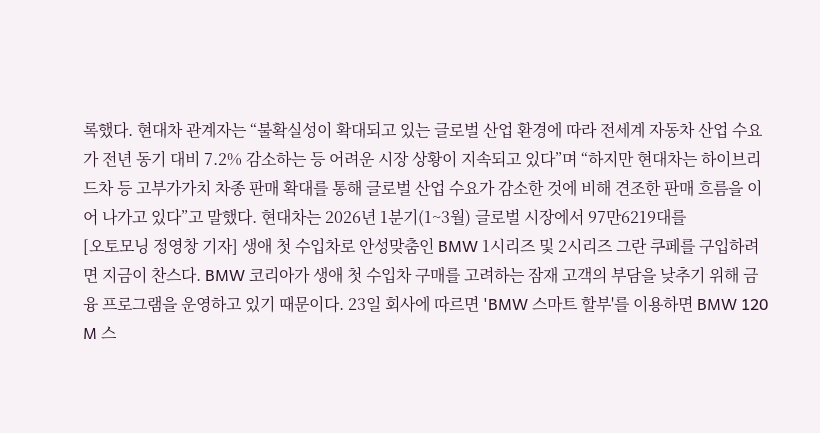록했다. 현대차 관계자는 “불확실성이 확대되고 있는 글로벌 산업 환경에 따라 전세계 자동차 산업 수요가 전년 동기 대비 7.2% 감소하는 등 어려운 시장 상황이 지속되고 있다”며 “하지만 현대차는 하이브리드차 등 고부가가치 차종 판매 확대를 통해 글로벌 산업 수요가 감소한 것에 비해 견조한 판매 흐름을 이어 나가고 있다”고 말했다. 현대차는 2026년 1분기(1~3월) 글로벌 시장에서 97만6219대를
[오토모닝 정영창 기자] 생애 첫 수입차로 안성맞춤인 BMW 1시리즈 및 2시리즈 그란 쿠페를 구입하려면 지금이 찬스다. BMW 코리아가 생애 첫 수입차 구매를 고려하는 잠재 고객의 부담을 낮추기 위해 금융 프로그램을 운영하고 있기 때문이다. 23일 회사에 따르면 'BMW 스마트 할부'를 이용하면 BMW 120 M 스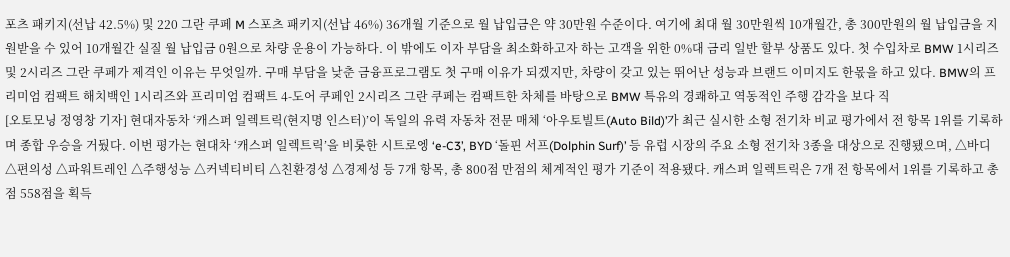포츠 패키지(선납 42.5%) 및 220 그란 쿠페 M 스포츠 패키지(선납 46%) 36개월 기준으로 월 납입금은 약 30만원 수준이다. 여기에 최대 월 30만원씩 10개월간, 총 300만원의 월 납입금을 지원받을 수 있어 10개월간 실질 월 납입금 0원으로 차량 운용이 가능하다. 이 밖에도 이자 부담을 최소화하고자 하는 고객을 위한 0%대 금리 일반 할부 상품도 있다. 첫 수입차로 BMW 1시리즈 및 2시리즈 그란 쿠페가 제격인 이유는 무엇일까. 구매 부담을 낮춘 금융프로그램도 첫 구매 이유가 되겠지만, 차량이 갖고 있는 뛰어난 성능과 브랜드 이미지도 한몫을 하고 있다. BMW의 프리미엄 컴팩트 해치백인 1시리즈와 프리미엄 컴팩트 4-도어 쿠페인 2시리즈 그란 쿠페는 컴팩트한 차체를 바탕으로 BMW 특유의 경쾌하고 역동적인 주행 감각을 보다 직
[오토모닝 정영창 기자] 현대자동차 ‘캐스퍼 일렉트릭(현지명 인스터)’이 독일의 유력 자동차 전문 매체 ‘아우토빌트(Auto Bild)’가 최근 실시한 소형 전기차 비교 평가에서 전 항목 1위를 기록하며 종합 우승을 거뒀다. 이번 평가는 현대차 ‘캐스퍼 일렉트릭’을 비롯한 시트로엥 ‘e-C3’, BYD ‘돌핀 서프(Dolphin Surf)’ 등 유럽 시장의 주요 소형 전기차 3종을 대상으로 진행됐으며, △바디 △편의성 △파워트레인 △주행성능 △커넥티비티 △친환경성 △경제성 등 7개 항목, 총 800점 만점의 체계적인 평가 기준이 적용됐다. 캐스퍼 일렉트릭은 7개 전 항목에서 1위를 기록하고 총점 558점을 획득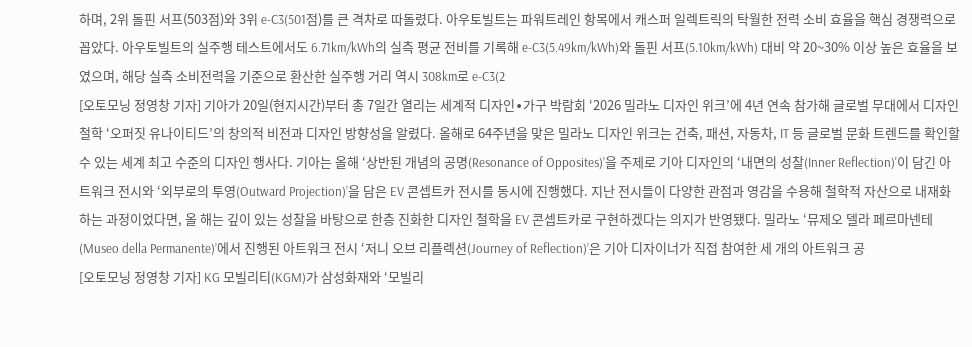하며, 2위 돌핀 서프(503점)와 3위 e‑C3(501점)를 큰 격차로 따돌렸다. 아우토빌트는 파워트레인 항목에서 캐스퍼 일렉트릭의 탁월한 전력 소비 효율을 핵심 경쟁력으로 꼽았다. 아우토빌트의 실주행 테스트에서도 6.71km/kWh의 실측 평균 전비를 기록해 e-C3(5.49km/kWh)와 돌핀 서프(5.10km/kWh) 대비 약 20~30% 이상 높은 효율을 보였으며, 해당 실측 소비전력을 기준으로 환산한 실주행 거리 역시 308km로 e-C3(2
[오토모닝 정영창 기자] 기아가 20일(현지시간)부터 총 7일간 열리는 세계적 디자인∙가구 박람회 ‘2026 밀라노 디자인 위크’에 4년 연속 참가해 글로벌 무대에서 디자인 철학 ‘오퍼짓 유나이티드’의 창의적 비전과 디자인 방향성을 알렸다. 올해로 64주년을 맞은 밀라노 디자인 위크는 건축, 패션, 자동차, IT 등 글로벌 문화 트렌드를 확인할 수 있는 세계 최고 수준의 디자인 행사다. 기아는 올해 ‘상반된 개념의 공명(Resonance of Opposites)’을 주제로 기아 디자인의 ‘내면의 성찰(Inner Reflection)'이 담긴 아트워크 전시와 ‘외부로의 투영(Outward Projection)’을 담은 EV 콘셉트카 전시를 동시에 진행했다. 지난 전시들이 다양한 관점과 영감을 수용해 철학적 자산으로 내재화하는 과정이었다면, 올 해는 깊이 있는 성찰을 바탕으로 한층 진화한 디자인 철학을 EV 콘셉트카로 구현하겠다는 의지가 반영됐다. 밀라노 ‘뮤제오 델라 페르마넨테(Museo della Permanente)’에서 진행된 아트워크 전시 ‘저니 오브 리플렉션(Journey of Reflection)’은 기아 디자이너가 직접 참여한 세 개의 아트워크 공
[오토모닝 정영창 기자] KG 모빌리티(KGM)가 삼성화재와 ‘모빌리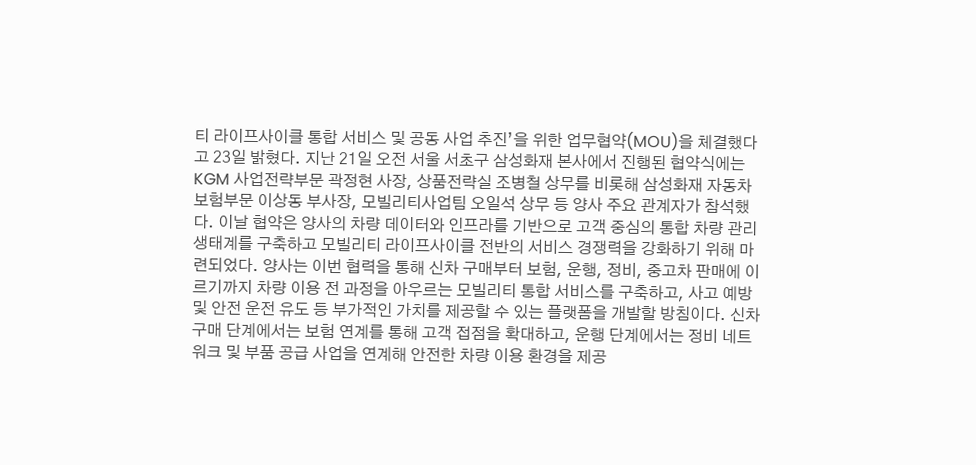티 라이프사이클 통합 서비스 및 공동 사업 추진’을 위한 업무협약(MOU)을 체결했다고 23일 밝혔다. 지난 21일 오전 서울 서초구 삼성화재 본사에서 진행된 협약식에는 KGM 사업전략부문 곽정현 사장, 상품전략실 조병철 상무를 비롯해 삼성화재 자동차보험부문 이상동 부사장, 모빌리티사업팀 오일석 상무 등 양사 주요 관계자가 참석했다. 이날 협약은 양사의 차량 데이터와 인프라를 기반으로 고객 중심의 통합 차량 관리 생태계를 구축하고 모빌리티 라이프사이클 전반의 서비스 경쟁력을 강화하기 위해 마련되었다. 양사는 이번 협력을 통해 신차 구매부터 보험, 운행, 정비, 중고차 판매에 이르기까지 차량 이용 전 과정을 아우르는 모빌리티 통합 서비스를 구축하고, 사고 예방 및 안전 운전 유도 등 부가적인 가치를 제공할 수 있는 플랫폼을 개발할 방침이다. 신차 구매 단계에서는 보험 연계를 통해 고객 접점을 확대하고, 운행 단계에서는 정비 네트워크 및 부품 공급 사업을 연계해 안전한 차량 이용 환경을 제공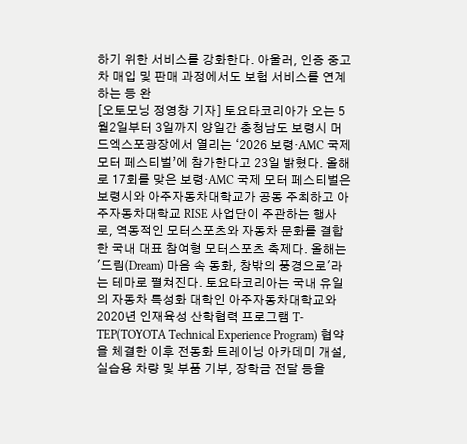하기 위한 서비스를 강화한다. 아울러, 인증 중고차 매입 및 판매 과정에서도 보험 서비스를 연계하는 등 완
[오토모닝 정영창 기자] 토요타코리아가 오는 5월2일부터 3일까지 양일간 충청남도 보령시 머드엑스포광장에서 열리는 ‘2026 보령·AMC 국제 모터 페스티벌’에 참가한다고 23일 밝혔다. 올해로 17회를 맞은 보령·AMC 국제 모터 페스티벌은 보령시와 아주자동차대학교가 공동 주최하고 아주자동차대학교 RISE 사업단이 주관하는 행사로, 역동적인 모터스포츠와 자동차 문화를 결합한 국내 대표 참여형 모터스포츠 축제다. 올해는 '드림(Dream) 마음 속 동화, 창밖의 풍경으로'라는 테마로 펼쳐진다. 토요타코리아는 국내 유일의 자동차 특성화 대학인 아주자동차대학교와 2020년 인재육성 산학협력 프로그램 T-TEP(TOYOTA Technical Experience Program) 협약을 체결한 이후 전동화 트레이닝 아카데미 개설, 실습용 차량 및 부품 기부, 장학금 전달 등을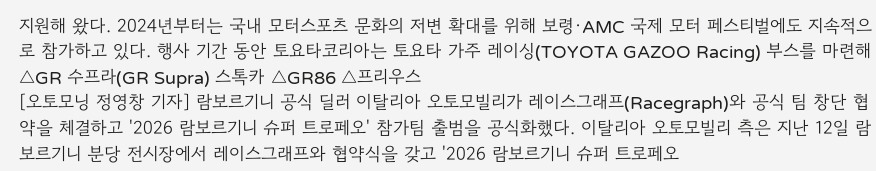지원해 왔다. 2024년부터는 국내 모터스포츠 문화의 저변 확대를 위해 보령·AMC 국제 모터 페스티벌에도 지속적으로 참가하고 있다. 행사 기간 동안 토요타코리아는 토요타 가주 레이싱(TOYOTA GAZOO Racing) 부스를 마련해 △GR 수프라(GR Supra) 스톡카 △GR86 △프리우스
[오토모닝 정영창 기자] 람보르기니 공식 딜러 이탈리아 오토모빌리가 레이스그래프(Racegraph)와 공식 팀 창단 협약을 체결하고 '2026 람보르기니 슈퍼 트로페오' 참가팀 출범을 공식화했다. 이탈리아 오토모빌리 측은 지난 12일 람보르기니 분당 전시장에서 레이스그래프와 협약식을 갖고 '2026 람보르기니 슈퍼 트로페오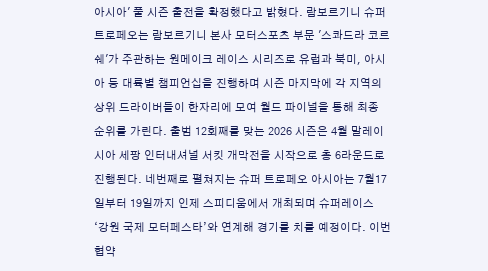아시아' 풀 시즌 출전을 확정했다고 밝혔다. 람보르기니 슈퍼 트로페오는 람보르기니 본사 모터스포츠 부문 '스콰드라 코르쉐'가 주관하는 원메이크 레이스 시리즈로 유럽과 북미, 아시아 등 대륙별 챔피언십을 진행하며 시즌 마지막에 각 지역의 상위 드라이버들이 한자리에 모여 월드 파이널을 통해 최종 순위를 가린다. 출범 12회째를 맞는 2026 시즌은 4월 말레이시아 세팡 인터내셔널 서킷 개막전을 시작으로 총 6라운드로 진행된다. 네번째로 펼쳐지는 슈퍼 트로페오 아시아는 7월17일부터 19일까지 인제 스피디움에서 개최되며 슈퍼레이스 ‘강원 국제 모터페스타’와 연계해 경기를 치를 예정이다. 이번 협약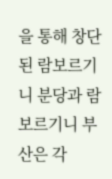을 통해 창단된 람보르기니 분당과 람보르기니 부산은 각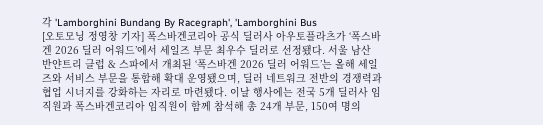각 'Lamborghini Bundang By Racegraph', 'Lamborghini Bus
[오토모닝 정영창 기자] 폭스바겐코리아 공식 딜러사 아우토플라츠가 ‘폭스바겐 2026 딜러 어워드’에서 세일즈 부문 최우수 딜러로 선정됐다. 서울 남산 반얀트리 클럽 & 스파에서 개최된 ‘폭스바겐 2026 딜러 어워드’는 올해 세일즈와 서비스 부문을 통합해 확대 운영됐으며, 딜러 네트워크 전반의 경쟁력과 협업 시너지를 강화하는 자리로 마련됐다. 이날 행사에는 전국 5개 딜러사 임직원과 폭스바겐코리아 임직원이 함께 참석해 총 24개 부문, 150여 명의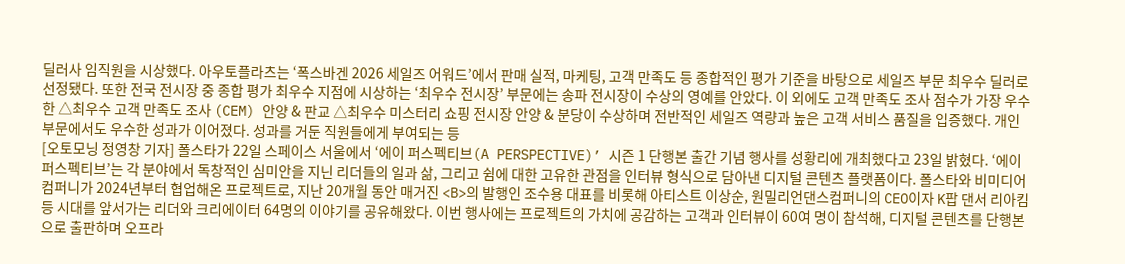딜러사 임직원을 시상했다. 아우토플라츠는 ‘폭스바겐 2026 세일즈 어워드’에서 판매 실적, 마케팅, 고객 만족도 등 종합적인 평가 기준을 바탕으로 세일즈 부문 최우수 딜러로 선정됐다. 또한 전국 전시장 중 종합 평가 최우수 지점에 시상하는 ‘최우수 전시장’ 부문에는 송파 전시장이 수상의 영예를 안았다. 이 외에도 고객 만족도 조사 점수가 가장 우수한 △최우수 고객 만족도 조사 (CEM) 안양 & 판교 △최우수 미스터리 쇼핑 전시장 안양 & 분당이 수상하며 전반적인 세일즈 역량과 높은 고객 서비스 품질을 입증했다. 개인 부문에서도 우수한 성과가 이어졌다. 성과를 거둔 직원들에게 부여되는 등
[오토모닝 정영창 기자] 폴스타가 22일 스페이스 서울에서 ‘에이 퍼스펙티브(A PERSPECTIVE)’ 시즌 1 단행본 출간 기념 행사를 성황리에 개최했다고 23일 밝혔다. ‘에이 퍼스펙티브’는 각 분야에서 독창적인 심미안을 지닌 리더들의 일과 삶, 그리고 쉼에 대한 고유한 관점을 인터뷰 형식으로 담아낸 디지털 콘텐츠 플랫폼이다. 폴스타와 비미디어컴퍼니가 2024년부터 협업해온 프로젝트로, 지난 20개월 동안 매거진 <B>의 발행인 조수용 대표를 비롯해 아티스트 이상순, 원밀리언댄스컴퍼니의 CEO이자 K팝 댄서 리아킴 등 시대를 앞서가는 리더와 크리에이터 64명의 이야기를 공유해왔다. 이번 행사에는 프로젝트의 가치에 공감하는 고객과 인터뷰이 60여 명이 참석해, 디지털 콘텐츠를 단행본으로 출판하며 오프라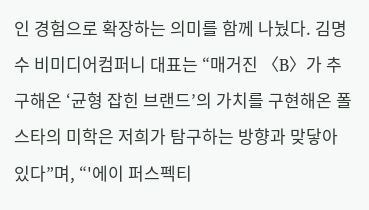인 경험으로 확장하는 의미를 함께 나눴다. 김명수 비미디어컴퍼니 대표는 “매거진 〈B〉가 추구해온 ‘균형 잡힌 브랜드’의 가치를 구현해온 폴스타의 미학은 저희가 탐구하는 방향과 맞닿아 있다”며, “'에이 퍼스펙티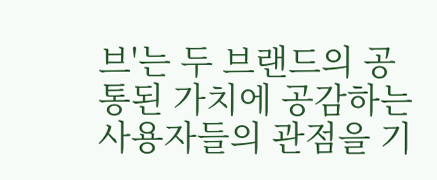브'는 두 브랜드의 공통된 가치에 공감하는 사용자들의 관점을 기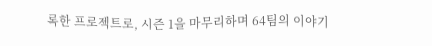록한 프로젝트로, 시즌 1을 마무리하며 64팀의 이야기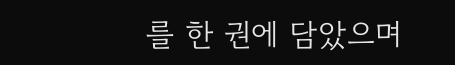를 한 권에 담았으며